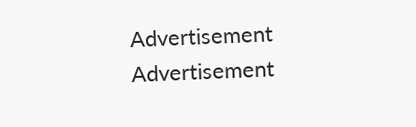Advertisement
Advertisement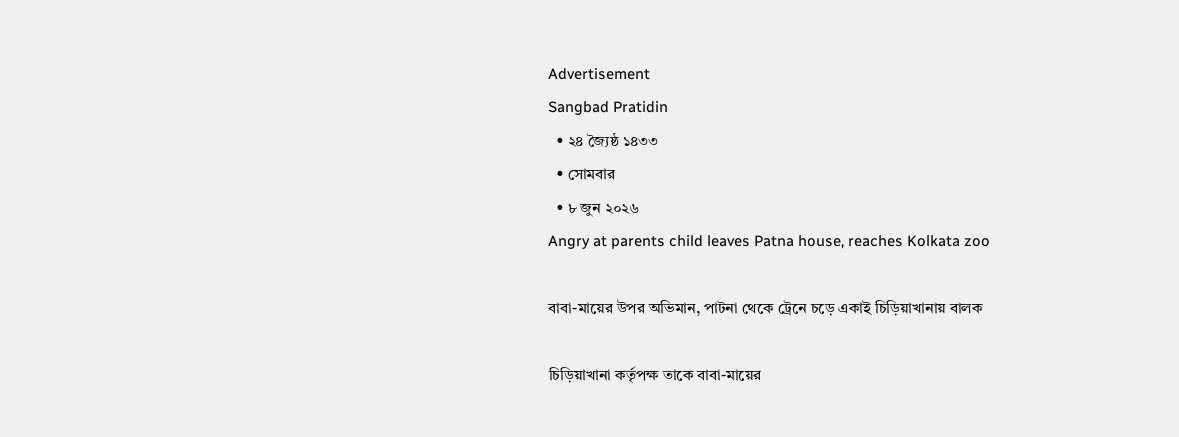Advertisement
Sangbad Pratidin
  • ২৪ জ্যৈষ্ঠ ১৪৩৩
  • সোমবার
  • ৮ জুন ২০২৬
Angry at parents child leaves Patna house, reaches Kolkata zoo

বাবা-মায়ের উপর অভিমান, পাটনা থেকে ট্রেনে চড়ে একাই চিড়িয়াখানায় বালক

চিড়িয়াখানা কর্তৃপক্ষ তাকে বাবা-মায়ের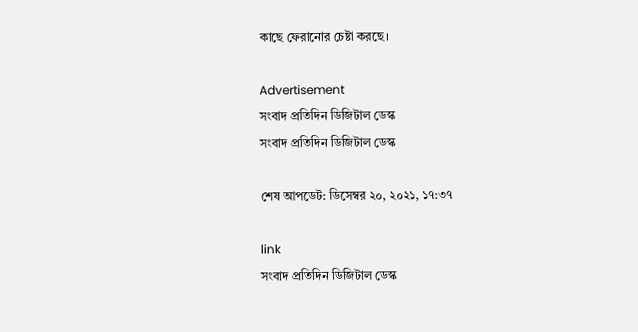কাছে ফেরানোর চেষ্টা করছে।

Advertisement
সংবাদ প্রতিদিন ডিজিটাল ডেস্ক
সংবাদ প্রতিদিন ডিজিটাল ডেস্ক

শেষ আপডেট: ডিসেম্বর ২০, ২০২১, ১৭:৩৭

link
সংবাদ প্রতিদিন ডিজিটাল ডেস্ক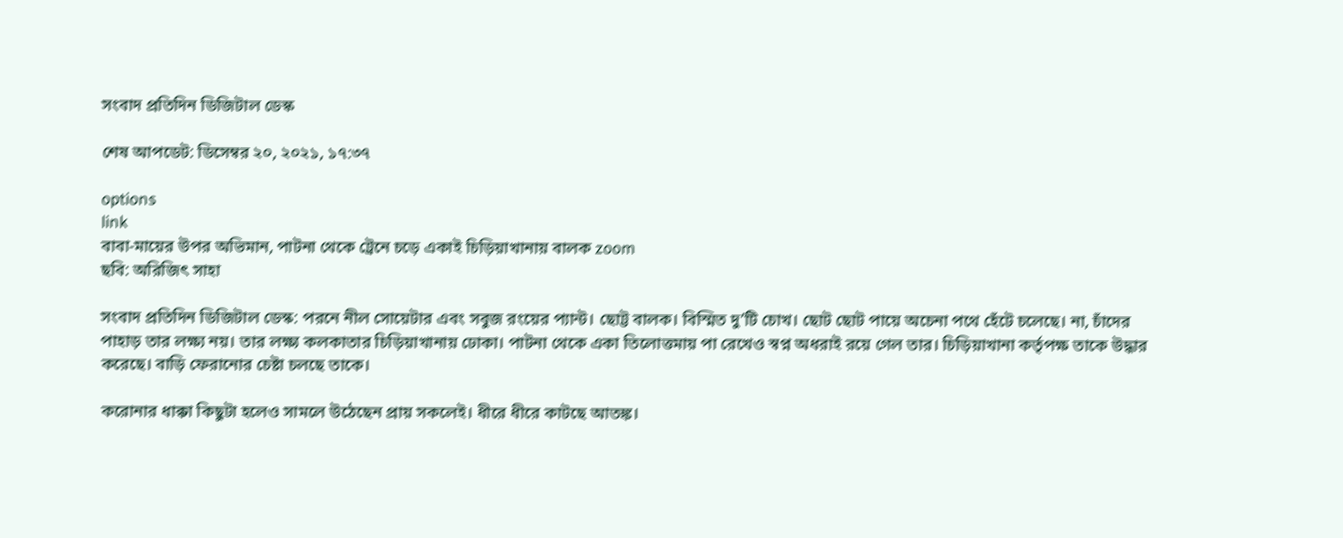সংবাদ প্রতিদিন ডিজিটাল ডেস্ক

শেষ আপডেট: ডিসেম্বর ২০, ২০২১, ১৭:৩৭

options
link
বাবা-মায়ের উপর অভিমান, পাটনা থেকে ট্রেনে চড়ে একাই চিড়িয়াখানায় বালক zoom
ছবি: অরিজিৎ সাহা

সংবাদ প্রতিদিন ডিজিটাল ডেস্ক: পরনে নীল সোয়েটার এবং সবুজ রংয়ের প্যান্ট। ছোট্ট বালক। বিস্মিত দু’টি চোখ। ছোট ছোট পায়ে অচেনা পথে হেঁটে চলেছে। না, চাঁদের পাহাড় তার লক্ষ্য নয়। তার লক্ষ্য কলকাতার চিড়িয়াখানায় ঢোকা। পাটনা থেকে একা তিলোত্তমায় পা রেখেও স্বপ্ন অধরাই রয়ে গেল তার। চিড়িয়াখানা কর্তৃপক্ষ তাকে উদ্ধার করেছে। বাড়ি ফেরানোর চেষ্টা চলছে তাকে।

করোনার ধাক্কা কিছুটা হলেও সামলে উঠেছেন প্রায় সকলেই। ধীরে ধীরে কাটছে আতঙ্ক।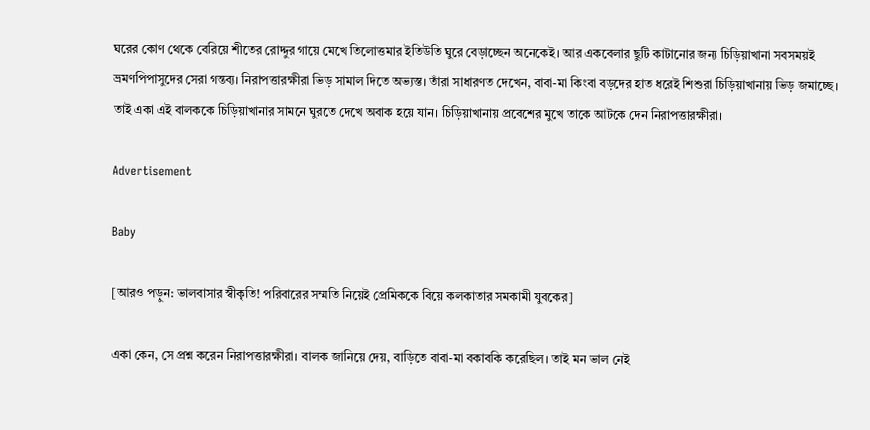ঘরের কোণ থেকে বেরিয়ে শীতের রোদ্দুর গায়ে মেখে তিলোত্তমার ইতিউতি ঘুরে বেড়াচ্ছেন অনেকেই। আর একবেলার ছুটি কাটানোর জন্য চিড়িয়াখানা সবসময়ই ভ্রমণপিপাসুদের সেরা গন্তব্য। নিরাপত্তারক্ষীরা ভিড় সামাল দিতে অভ্যস্ত। তাঁরা সাধারণত দেখেন, বাবা-মা কিংবা বড়দের হাত ধরেই শিশুরা চিড়িয়াখানায় ভিড় জমাচ্ছে। তাই একা এই বালককে চিড়িয়াখানার সামনে ঘুরতে দেখে অবাক হয়ে যান। চিড়িয়াখানায় প্রবেশের মুখে তাকে আটকে দেন নিরাপত্তারক্ষীরা।

Advertisement

Baby

[আরও পড়ুন: ভালবাসার স্বীকৃতি! পরিবারের সম্মতি নিয়েই প্রেমিককে বিয়ে কলকাতার সমকামী যুবকের]

একা কেন, সে প্রশ্ন করেন নিরাপত্তারক্ষীরা। বালক জানিয়ে দেয়, বাড়িতে বাবা-মা বকাবকি করেছিল। তাই মন ভাল নেই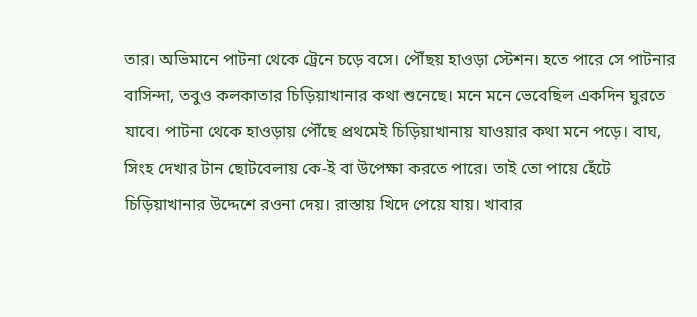তার। অভিমানে পাটনা থেকে ট্রেনে চড়ে বসে। পৌঁছয় হাওড়া স্টেশন। হতে পারে সে পাটনার বাসিন্দা, তবুও কলকাতার চিড়িয়াখানার কথা শুনেছে। মনে মনে ভেবেছিল একদিন ঘুরতে যাবে। পাটনা থেকে হাওড়ায় পৌঁছে প্রথমেই চিড়িয়াখানায় যাওয়ার কথা মনে পড়ে। বাঘ, সিংহ দেখার টান ছোটবেলায় কে-ই বা উপেক্ষা করতে পারে। তাই তো পায়ে হেঁটে চিড়িয়াখানার উদ্দেশে রওনা দেয়। রাস্তায় খিদে পেয়ে যায়। খাবার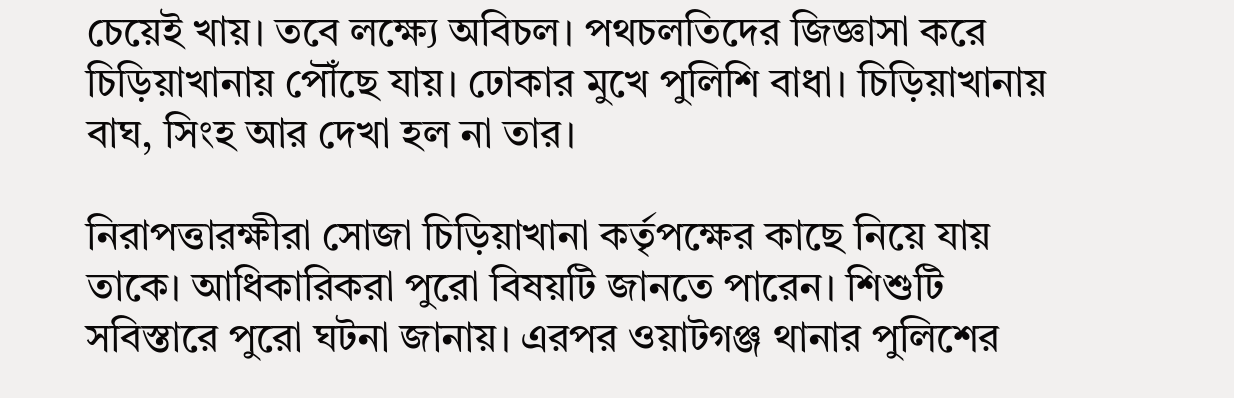চেয়েই খায়। তবে লক্ষ্যে অবিচল। পথচলতিদের জিজ্ঞাসা করে চিড়িয়াখানায় পৌঁছে যায়। ঢোকার মুখে পুলিশি বাধা। চিড়িয়াখানায় বাঘ, সিংহ আর দেখা হল না তার।

নিরাপত্তারক্ষীরা সোজা চিড়িয়াখানা কর্তৃপক্ষের কাছে নিয়ে যায় তাকে। আধিকারিকরা পুরো বিষয়টি জানতে পারেন। শিশুটি সবিস্তারে পুরো ঘটনা জানায়। এরপর ওয়াটগঞ্জ থানার পুলিশের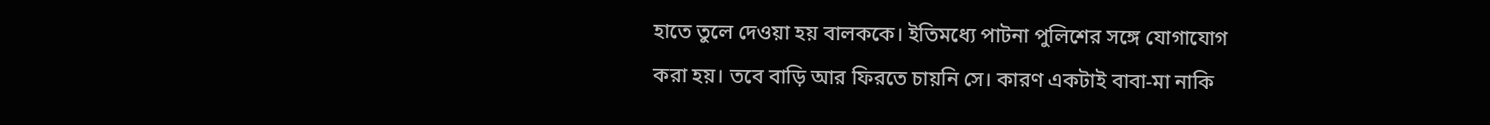হাতে তুলে দেওয়া হয় বালককে। ইতিমধ্যে পাটনা পুলিশের সঙ্গে যোগাযোগ করা হয়। তবে বাড়ি আর ফিরতে চায়নি সে। কারণ একটাই বাবা-মা নাকি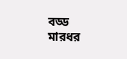বড্ড মারধর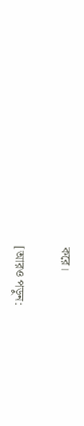করে।

[আরও পড়ুন: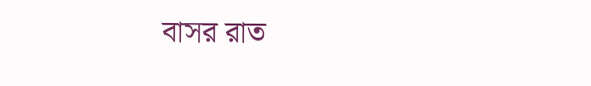বাসর রাত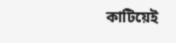কাটিয়েই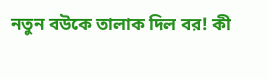নতুন বউকে তালাক দিল বর! কী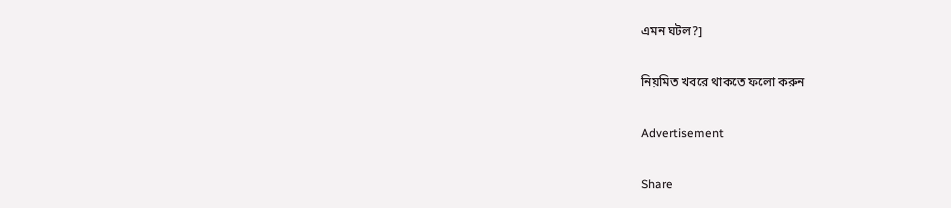এমন ঘটল?]

নিয়মিত খবরে থাকতে ফলো করুন

Advertisement

Share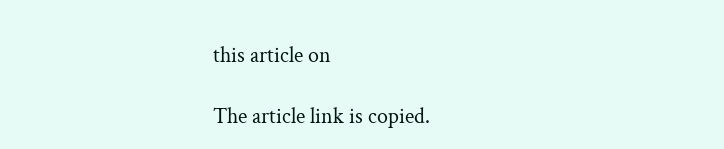this article on

The article link is copied.